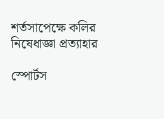শর্তসাপেক্ষে কলির নিষেধাজ্ঞা প্রত্যাহার

স্পোর্টস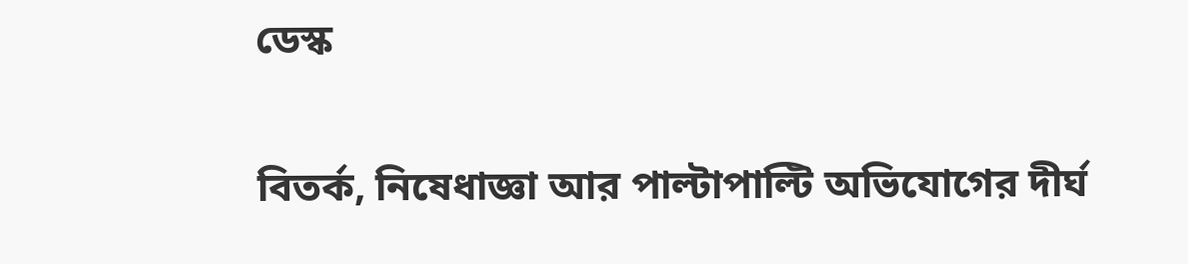ডেস্ক

বিতর্ক, নিষেধাজ্ঞা আর পাল্টাপাল্টি অভিযোগের দীর্ঘ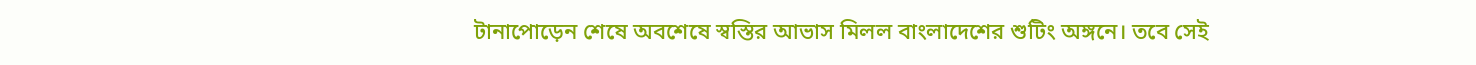টানাপোড়েন শেষে অবশেষে স্বস্তির আভাস মিলল বাংলাদেশের শুটিং অঙ্গনে। তবে সেই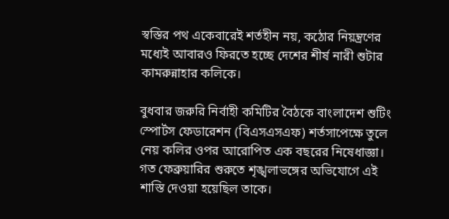স্বস্তির পথ একেবারেই শর্তহীন নয়, কঠোর নিয়ন্ত্রণের মধ্যেই আবারও ফিরতে হচ্ছে দেশের শীর্ষ নারী শুটার কামরুন্নাহার কলিকে।

বুধবার জরুরি নির্বাহী কমিটির বৈঠকে বাংলাদেশ শুটিং স্পোর্টস ফেডারেশন (বিএসএসএফ) শর্তসাপেক্ষে তুলে নেয় কলির ওপর আরোপিত এক বছরের নিষেধাজ্ঞা। গত ফেব্রুয়ারির শুরুতে শৃঙ্খলাভঙ্গের অভিযোগে এই শাস্তি দেওয়া হয়েছিল তাকে।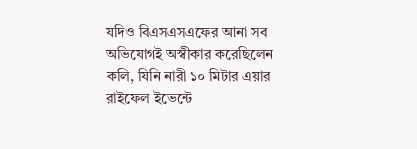যদিও বিএসএসএফের আনা সব অভিযোগই অস্বীকার করেছিলেন কলি, যিনি নারী ১০ মিটার এয়ার রাইফেল ইভেন্টে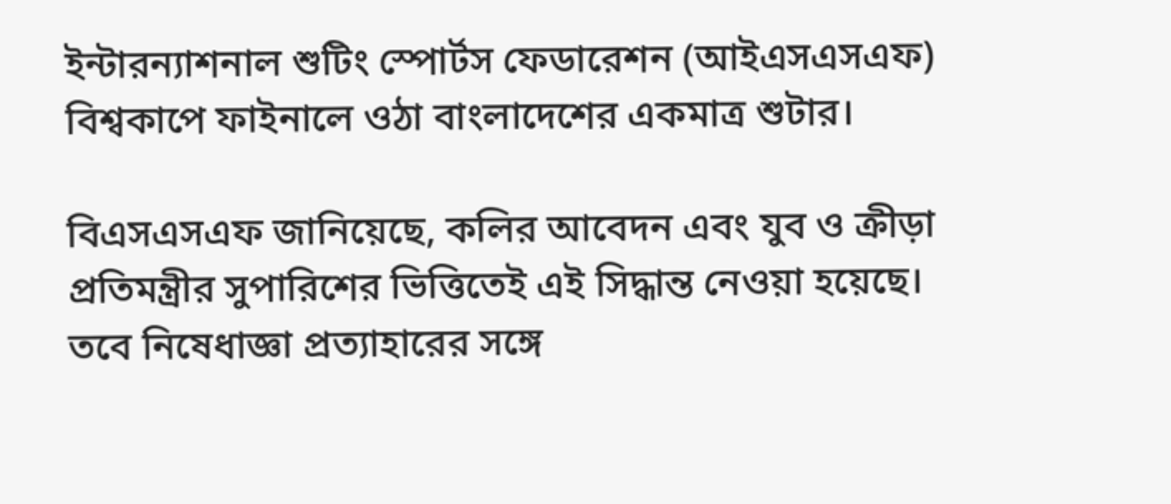ইন্টারন্যাশনাল শুটিং স্পোর্টস ফেডারেশন (আইএসএসএফ) বিশ্বকাপে ফাইনালে ওঠা বাংলাদেশের একমাত্র শুটার।

বিএসএসএফ জানিয়েছে, কলির আবেদন এবং যুব ও ক্রীড়া প্রতিমন্ত্রীর সুপারিশের ভিত্তিতেই এই সিদ্ধান্ত নেওয়া হয়েছে। তবে নিষেধাজ্ঞা প্রত্যাহারের সঙ্গে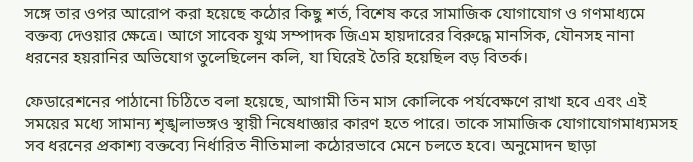সঙ্গে তার ওপর আরোপ করা হয়েছে কঠোর কিছু শর্ত, বিশেষ করে সামাজিক যোগাযোগ ও গণমাধ্যমে বক্তব্য দেওয়ার ক্ষেত্রে। আগে সাবেক যুগ্ম সম্পাদক জিএম হায়দারের বিরুদ্ধে মানসিক, যৌনসহ নানা ধরনের হয়রানির অভিযোগ তুলেছিলেন কলি, যা ঘিরেই তৈরি হয়েছিল বড় বিতর্ক।

ফেডারেশনের পাঠানো চিঠিতে বলা হয়েছে, আগামী তিন মাস কোলিকে পর্যবেক্ষণে রাখা হবে এবং এই সময়ের মধ্যে সামান্য শৃঙ্খলাভঙ্গও স্থায়ী নিষেধাজ্ঞার কারণ হতে পারে। তাকে সামাজিক যোগাযোগমাধ্যমসহ সব ধরনের প্রকাশ্য বক্তব্যে নির্ধারিত নীতিমালা কঠোরভাবে মেনে চলতে হবে। অনুমোদন ছাড়া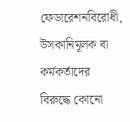ফেডারেশনবিরোধী, উসকানিমূলক বা কর্মকর্তাদের বিরুদ্ধে কোনো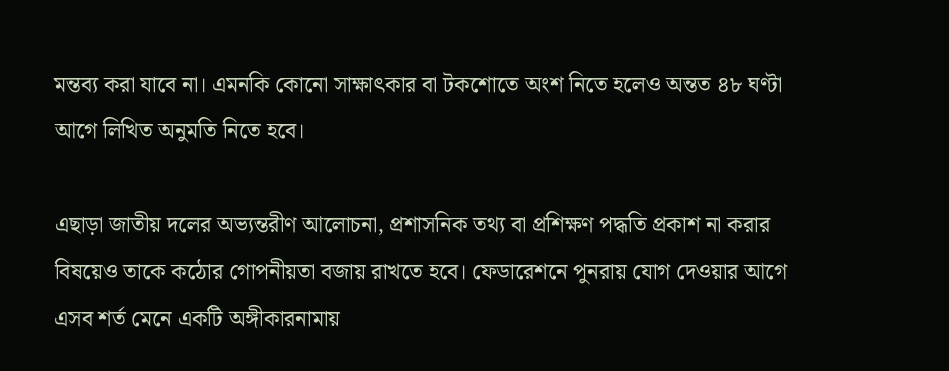মন্তব্য করা যাবে না। এমনকি কোনো সাক্ষাৎকার বা টকশোতে অংশ নিতে হলেও অন্তত ৪৮ ঘণ্টা আগে লিখিত অনুমতি নিতে হবে।

এছাড়া জাতীয় দলের অভ্যন্তরীণ আলোচনা, প্রশাসনিক তথ্য বা প্রশিক্ষণ পদ্ধতি প্রকাশ না করার বিষয়েও তাকে কঠোর গোপনীয়তা বজায় রাখতে হবে। ফেডারেশনে পুনরায় যোগ দেওয়ার আগে এসব শর্ত মেনে একটি অঙ্গীকারনামায়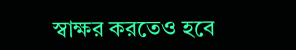স্বাক্ষর করতেও হবে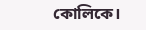কোলিকে।